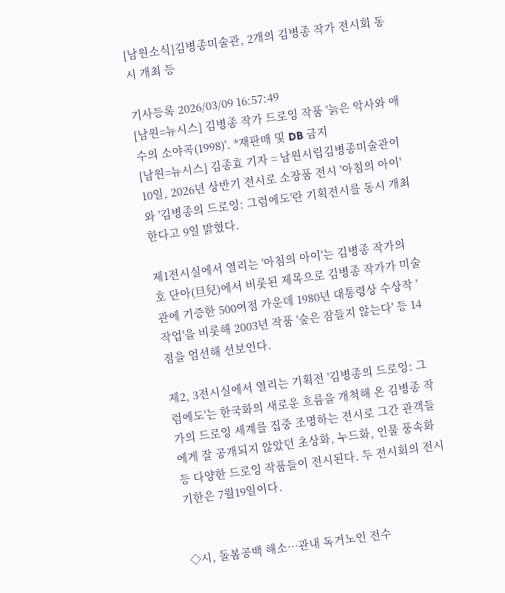[남원소식]김병종미술관, 2개의 김병종 작가 전시회 동시 개최 등

기사등록 2026/03/09 16:57:49
[남원=뉴시스] 김병종 작가 드로잉 작품 '늙은 악사와 애수의 소야곡(1998)'. *재판매 및 DB 금지
[남원=뉴시스] 김종효 기자 = 남원시립김병종미술관이 10일, 2026년 상반기 전시로 소장품 전시 '아침의 아이'와 '김병종의 드로잉: 그럼에도'란 기획전시를 동시 개최한다고 9일 밝혔다.

제1전시실에서 열리는 '아침의 아이'는 김병종 작가의 호 단아(旦兒)에서 비롯된 제목으로 김병종 작가가 미술관에 기증한 500여점 가운데 1980년 대통령상 수상작 '작업'을 비롯해 2003년 작품 '숲은 잠들지 않는다' 등 14점을 엄선해 선보인다.

제2, 3전시실에서 열리는 기획전 '김병종의 드로잉: 그럼에도'는 한국화의 새로운 흐름을 개척해 온 김병종 작가의 드로잉 세계를 집중 조명하는 전시로 그간 관객들에게 잘 공개되지 않았던 초상화, 누드화, 인물 풍속화 등 다양한 드로잉 작품들이 전시된다. 두 전시회의 전시 기한은 7월19일이다.


◇시, 돌봄공백 해소…관내 독거노인 전수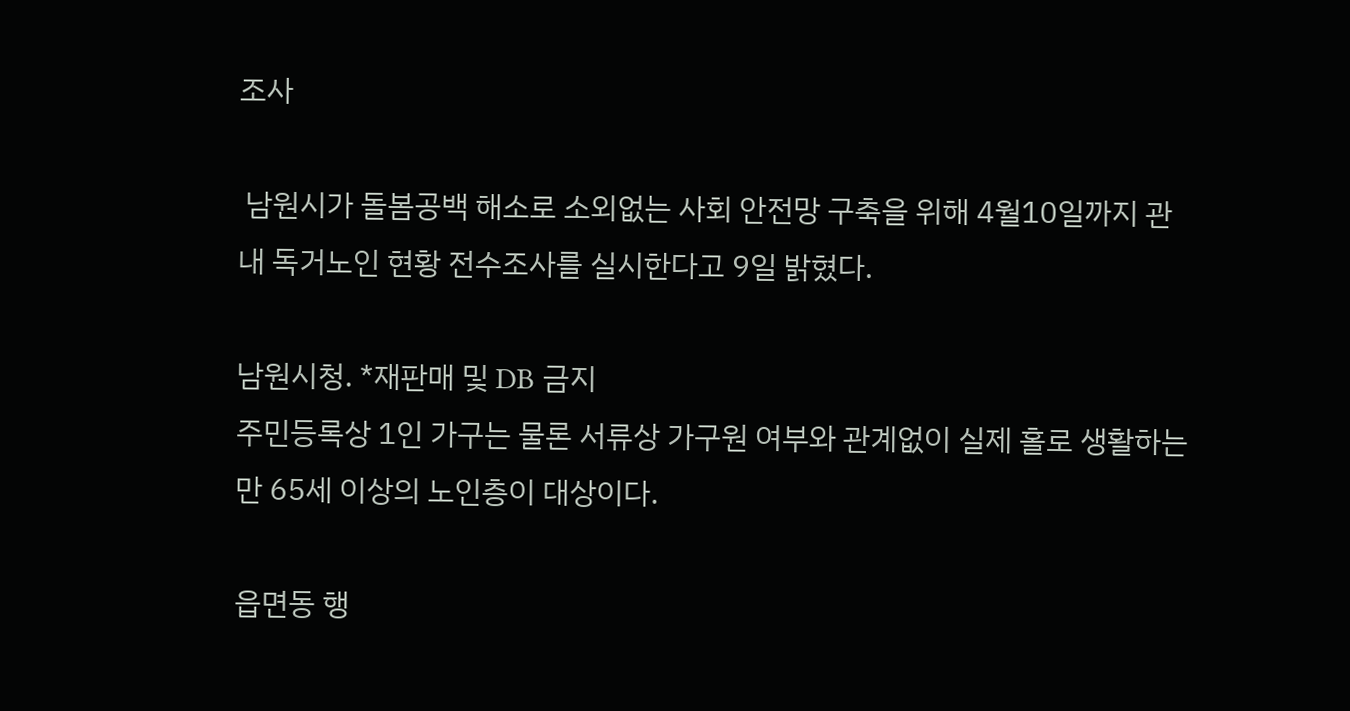조사

 남원시가 돌봄공백 해소로 소외없는 사회 안전망 구축을 위해 4월10일까지 관내 독거노인 현황 전수조사를 실시한다고 9일 밝혔다.

남원시청. *재판매 및 DB 금지
주민등록상 1인 가구는 물론 서류상 가구원 여부와 관계없이 실제 홀로 생활하는 만 65세 이상의 노인층이 대상이다.

읍면동 행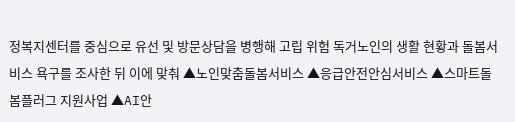정복지센터를 중심으로 유선 및 방문상담을 병행해 고립 위험 독거노인의 생활 현황과 돌봄서비스 욕구를 조사한 뒤 이에 맞춰 ▲노인맞춤돌봄서비스 ▲응급안전안심서비스 ▲스마트돌봄플러그 지원사업 ▲AI안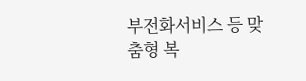부전화서비스 등 맞춤형 복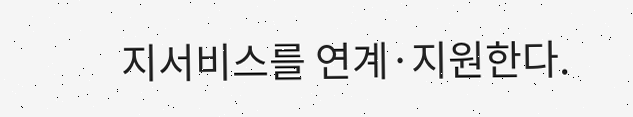지서비스를 연계·지원한다.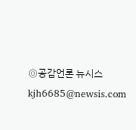◎공감언론 뉴시스 kjh6685@newsis.com